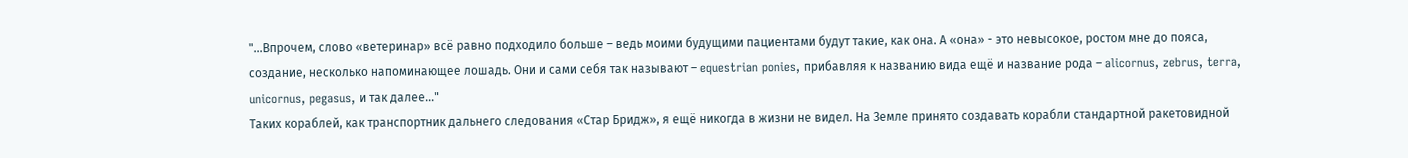"...Впрочем, слово «ветеринар» всё равно подходило больше – ведь моими будущими пациентами будут такие, как она. А «она» - это невысокое, ростом мне до пояса, создание, несколько напоминающее лошадь. Они и сами себя так называют – equestrian ponies, прибавляя к названию вида ещё и название рода – alicornus, zebrus, terra, unicornus, pegasus, и так далее..."
Таких кораблей, как транспортник дальнего следования «Стар Бридж», я ещё никогда в жизни не видел. На Земле принято создавать корабли стандартной ракетовидной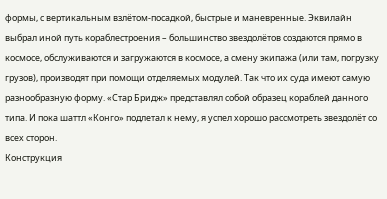формы, с вертикальным взлётом-посадкой, быстрые и маневренные. Эквилайн выбрал иной путь кораблестроения – большинство звездолётов создаются прямо в космосе, обслуживаются и загружаются в космосе, а смену экипажа (или там, погрузку грузов), производят при помощи отделяемых модулей. Так что их суда имеют самую разнообразную форму. «Стар Бридж» представлял собой образец кораблей данного типа. И пока шаттл «Конго» подлетал к нему, я успел хорошо рассмотреть звездолёт со всех сторон.
Конструкция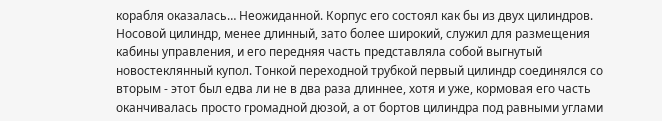корабля оказалась… Неожиданной. Корпус его состоял как бы из двух цилиндров. Носовой цилиндр, менее длинный, зато более широкий, служил для размещения кабины управления, и его передняя часть представляла собой выгнутый новостеклянный купол. Тонкой переходной трубкой первый цилиндр соединялся со вторым - этот был едва ли не в два раза длиннее, хотя и уже, кормовая его часть оканчивалась просто громадной дюзой, а от бортов цилиндра под равными углами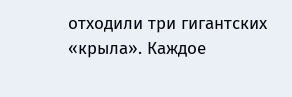отходили три гигантских «крыла». Каждое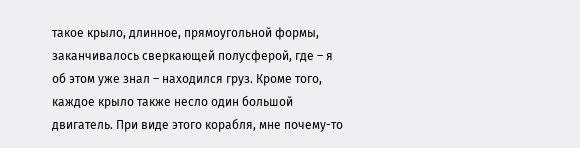такое крыло, длинное, прямоугольной формы, заканчивалось сверкающей полусферой, где – я об этом уже знал – находился груз. Кроме того, каждое крыло также несло один большой двигатель. При виде этого корабля, мне почему-то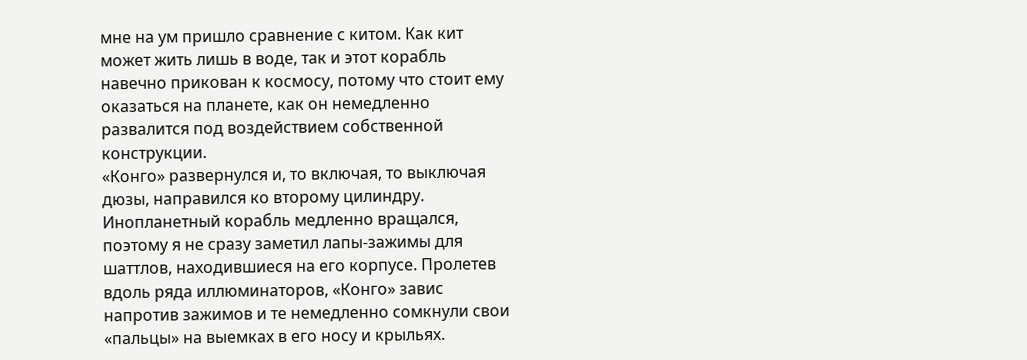мне на ум пришло сравнение с китом. Как кит может жить лишь в воде, так и этот корабль навечно прикован к космосу, потому что стоит ему оказаться на планете, как он немедленно развалится под воздействием собственной конструкции.
«Конго» развернулся и, то включая, то выключая дюзы, направился ко второму цилиндру. Инопланетный корабль медленно вращался, поэтому я не сразу заметил лапы-зажимы для шаттлов, находившиеся на его корпусе. Пролетев вдоль ряда иллюминаторов, «Конго» завис напротив зажимов и те немедленно сомкнули свои «пальцы» на выемках в его носу и крыльях.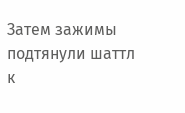Затем зажимы подтянули шаттл к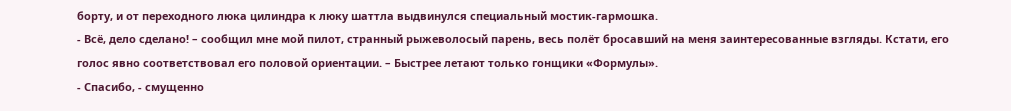борту, и от переходного люка цилиндра к люку шаттла выдвинулся специальный мостик-гармошка.
- Всё, дело сделано! – сообщил мне мой пилот, странный рыжеволосый парень, весь полёт бросавший на меня заинтересованные взгляды. Кстати, его голос явно соответствовал его половой ориентации. – Быстрее летают только гонщики «Формулы».
- Спасибо, - смущенно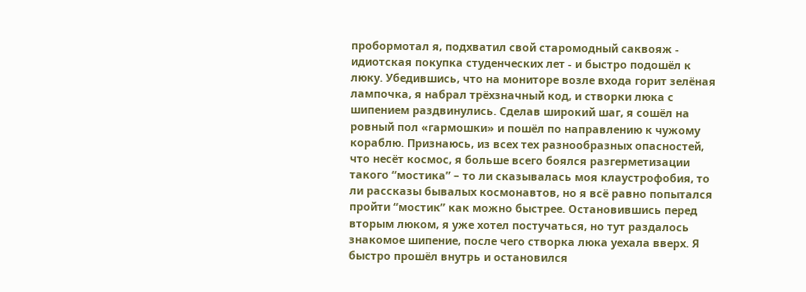пробормотал я, подхватил свой старомодный саквояж - идиотская покупка студенческих лет - и быстро подошёл к люку. Убедившись, что на мониторе возле входа горит зелёная лампочка, я набрал трёхзначный код, и створки люка с шипением раздвинулись. Сделав широкий шаг, я сошёл на ровный пол «гармошки» и пошёл по направлению к чужому кораблю. Признаюсь, из всех тех разнообразных опасностей, что несёт космос, я больше всего боялся разгерметизации такого “мостика” – то ли сказывалась моя клаустрофобия, то ли рассказы бывалых космонавтов, но я всё равно попытался пройти “мостик” как можно быстрее. Остановившись перед вторым люком, я уже хотел постучаться, но тут раздалось знакомое шипение, после чего створка люка уехала вверх. Я быстро прошёл внутрь и остановился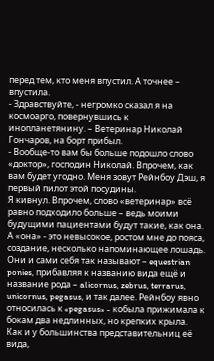перед тем, кто меня впустил. А точнее – впустила.
- Здравствуйте, - негромко сказал я на космоарго, повернувшись к инопланетянину. – Ветеринар Николай Гончаров, на борт прибыл.
- Вообще-то вам бы больше подошло слово «доктор», господин Николай. Впрочем, как вам будет угодно. Меня зовут Рейнбоу Дэш, я первый пилот этой посудины.
Я кивнул. Впрочем, слово «ветеринар» всё равно подходило больше – ведь моими будущими пациентами будут такие, как она. А «она» - это невысокое, ростом мне до пояса, создание, несколько напоминающее лошадь. Они и сами себя так называют – equestrian ponies, прибавляя к названию вида ещё и название рода – alicornus, zebrus, terrarus, unicornus, pegasus, и так далее. Рейнбоу явно относилась к «pegasus» - кобыла прижимала к бокам два недлинных, но крепких крыла. Как и у большинства представительниц её вида,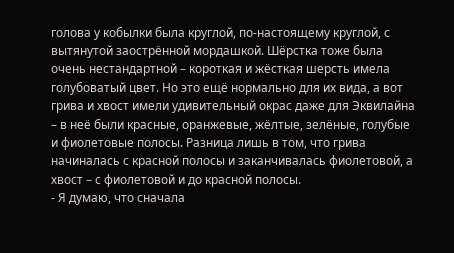голова у кобылки была круглой, по-настоящему круглой, с вытянутой заострённой мордашкой. Шёрстка тоже была очень нестандартной – короткая и жёсткая шерсть имела голубоватый цвет. Но это ещё нормально для их вида, а вот грива и хвост имели удивительный окрас даже для Эквилайна – в неё были красные, оранжевые, жёлтые, зелёные, голубые и фиолетовые полосы. Разница лишь в том, что грива начиналась с красной полосы и заканчивалась фиолетовой, а хвост – с фиолетовой и до красной полосы.
- Я думаю, что сначала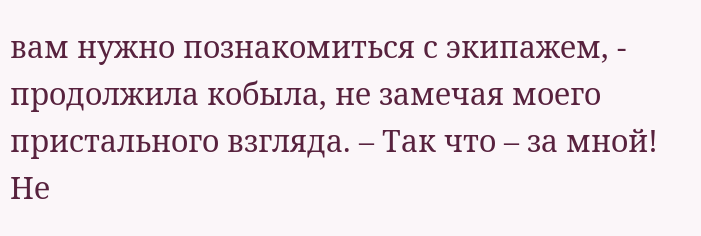вам нужно познакомиться с экипажем, - продолжила кобыла, не замечая моего пристального взгляда. – Так что – за мной!
Не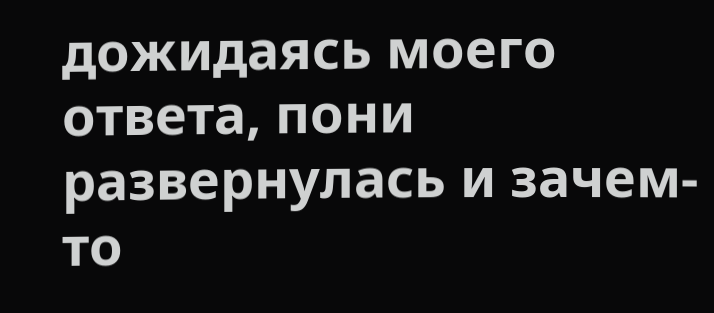дожидаясь моего ответа, пони развернулась и зачем-то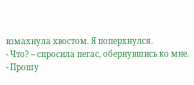взмахнула хвостом. Я поперхнулся.
- Что? – спросила пегас, обернувшись ко мне.
- Прошу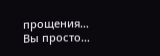прощения… Вы просто…